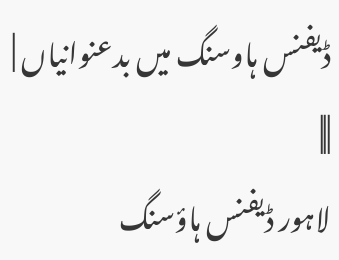ڈیفنس ہاوسنگ میں بدعنوانیاں | |||
لاہور ڈیفنس ہاؤسنگ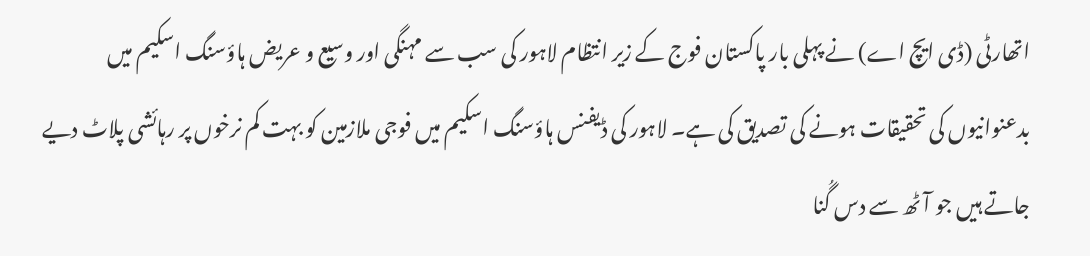اتھارٹی (ڈی ایچ اے) نے پہلی بار پاکستان فوج کے زیر انتظام لاہور کی سب سے مہنگی اور وسیع و عریض ہاؤسنگ اسکیم میں بدعنوانیوں کی تحقیقات ہونے کی تصدیق کی ہے۔ لاہور کی ڈیفنس ہاؤسنگ اسکیم میں فوجی ملازمین کو بہت کم نرخوں پر رہائشی پلاٹ دیے جاتے ہیں جو آٹھ سے دس گُنا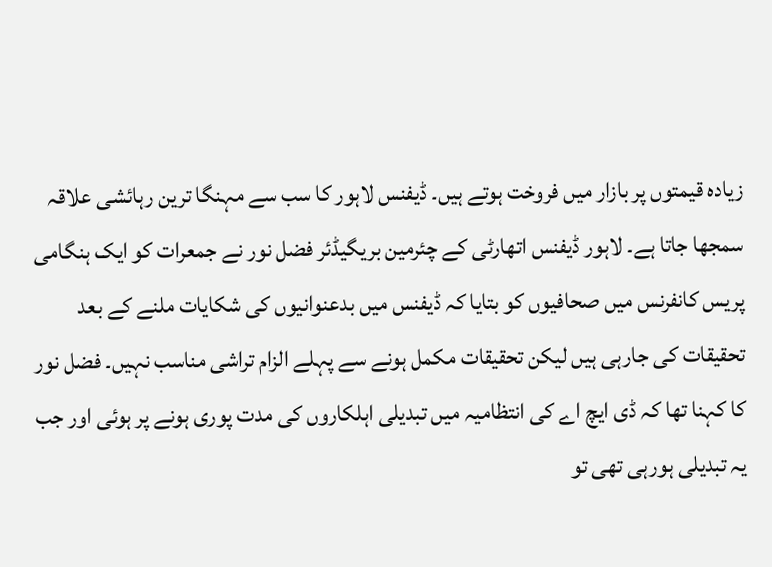زیادہ قیمتوں پر بازار میں فروخت ہوتے ہیں۔ ڈیفنس لاہور کا سب سے مہنگا ترین رہائشی علاقہ سمجھا جاتا ہے۔ لاہور ڈیفنس اتھارٹی کے چئرمین بریگیڈئر فضل نور نے جمعرات کو ایک ہنگامی پریس کانفرنس میں صحافیوں کو بتایا کہ ڈیفنس میں بدعنوانیوں کی شکایات ملنے کے بعد تحقیقات کی جارہی ہیں لیکن تحقیقات مکمل ہونے سے پہلے الزام تراشی مناسب نہیں۔ فضل نور کا کہنا تھا کہ ڈی ایچ اے کی انتظامیہ میں تبدیلی اہلکاروں کی مدت پوری ہونے پر ہوئی اور جب یہ تبدیلی ہورہی تھی تو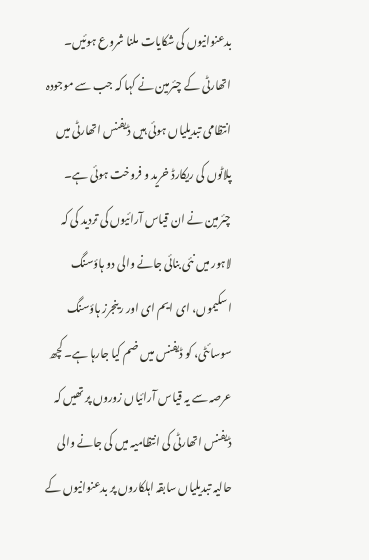بدعنوانیوں کی شکایات ملنا شروع ہوئیں۔ اتھارٹی کے چئرمین نے کہا کہ جب سے موجودہ انتظامی تبدیلیاں ہوئی ہیں ڈیفنس اتھارٹی میں پلاٹوں کی ریکارڈ خرید و فروخت ہوئی ہے۔ چئرمین نے ان قیاس آرائیوں کی تردید کی کہ لاہور میں نئی بنائی جانے والی دو ہاؤسنگ اسکیموں، ای ایم ای اور رینجرز ہاؤسنگ سوسائٹی، کو ڈیفنس میں ضم کیا جارہا ہے۔ کچھ عرصہ سے یہ قیاس آرائیاں زوروں پر تھیں کہ ڈیفنس اتھارٹی کی انتظامیہ میں کی جانے والی حالیہ تبدیلیاں سابقہ اہلکاروں پر بدعنوانیوں کے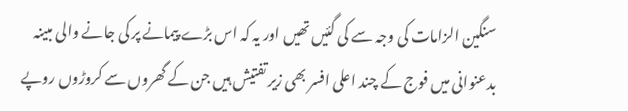سنگین الزامات کی وجہ سے کی گئیں تھیں اور یہ کہ اس بڑے پیمانے پر کی جانے والی مبینہ بدعنوانی میں فوج کے چند اعلی افسر بھی زیر تفتیش ہیں جن کے گھروں سے کروڑوں روپے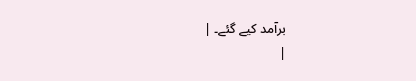برآمد کیے گئے۔ |
|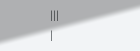|||
|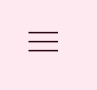|||